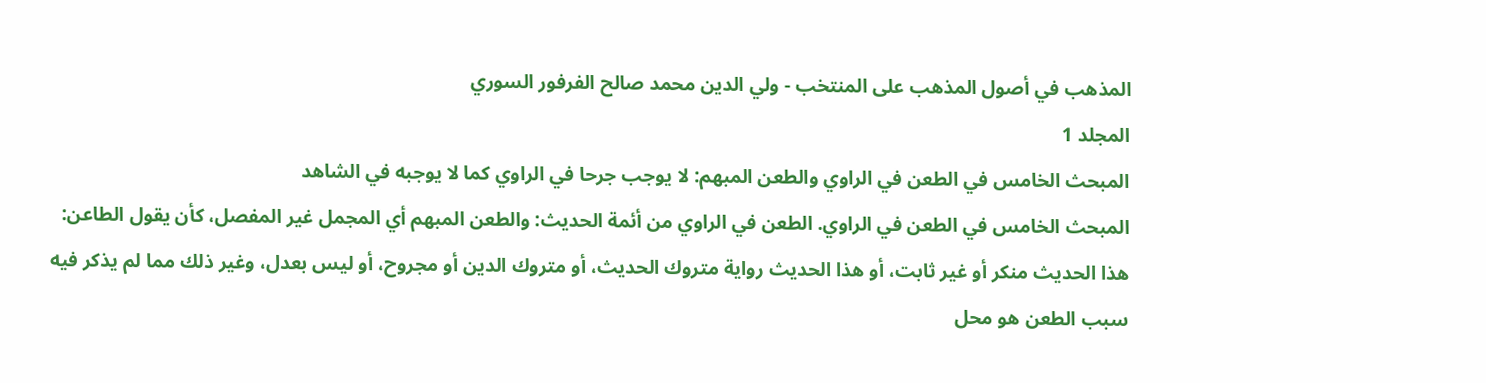المذهب في أصول المذهب على المنتخب - ولي الدين محمد صالح الفرفور السوري
المجلد 1
المبحث الخامس في الطعن في الراوي والطعن المبهم: لا يوجب جرحا في الراوي كما لا يوجبه في الشاهد
المبحث الخامس في الطعن في الراوي. الطعن في الراوي من أئمة الحديث: والطعن المبهم أي المجمل غير المفصل، كأن يقول الطاعن: هذا الحديث منكر أو غير ثابت، أو هذا الحديث رواية متروك الحديث، أو متروك الدين أو مجروح، أو ليس بعدل، وغير ذلك مما لم يذكر فيه سبب الطعن هو محل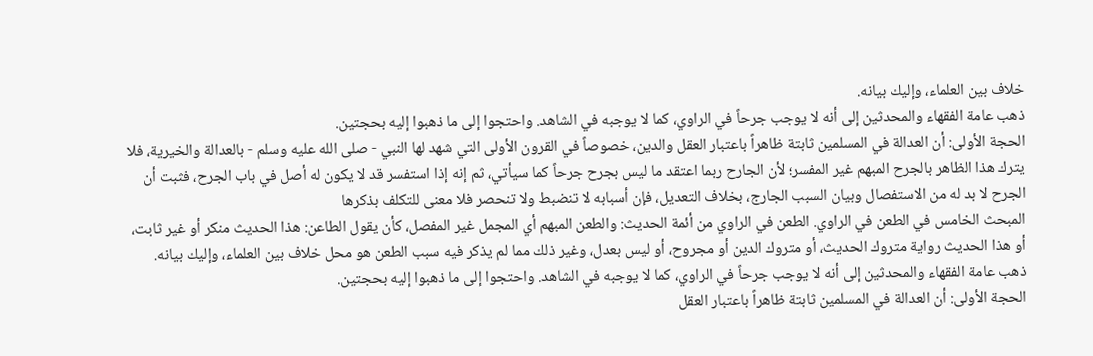خلاف بين العلماء، وإليك بيانه.
ذهب عامة الفقهاء والمحدثين إلى أنه لا يوجب جرحاً في الراوي، كما لا يوجبه في الشاهد. واحتجوا إلى ما ذهبوا إليه بحجتين.
الحجة الأولى: أن العدالة في المسلمين ثابتة ظاهراً باعتبار العقل والدين، خصوصاً في القرون الأولى التي شهد لها النبي - صلى الله عليه وسلم - بالعدالة والخيرية، فلا يترك هذا الظاهر بالجرح المبهم غير المفسر؛ لأن الجارح ربما اعتقد ما ليس بجرح جرحاً كما سيأتي، ثم إنه إذا استفسر قد لا يكون له أصل في باب الجرح، فثبت أن الجرح لا بد له من الاستفصال وبيان السبب الجارج، بخلاف التعديل، فإن أسبابه لا تنضبط ولا تنحصر فلا معنى للتكلف بذكرها
المبحث الخامس في الطعن في الراوي. الطعن في الراوي من أئمة الحديث: والطعن المبهم أي المجمل غير المفصل، كأن يقول الطاعن: هذا الحديث منكر أو غير ثابت، أو هذا الحديث رواية متروك الحديث، أو متروك الدين أو مجروح، أو ليس بعدل، وغير ذلك مما لم يذكر فيه سبب الطعن هو محل خلاف بين العلماء، وإليك بيانه.
ذهب عامة الفقهاء والمحدثين إلى أنه لا يوجب جرحاً في الراوي، كما لا يوجبه في الشاهد. واحتجوا إلى ما ذهبوا إليه بحجتين.
الحجة الأولى: أن العدالة في المسلمين ثابتة ظاهراً باعتبار العقل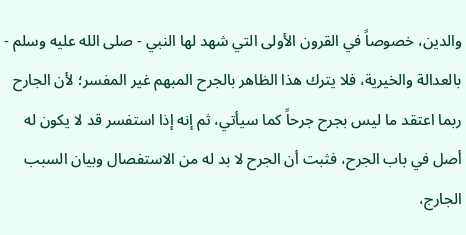والدين، خصوصاً في القرون الأولى التي شهد لها النبي - صلى الله عليه وسلم - بالعدالة والخيرية، فلا يترك هذا الظاهر بالجرح المبهم غير المفسر؛ لأن الجارح ربما اعتقد ما ليس بجرح جرحاً كما سيأتي، ثم إنه إذا استفسر قد لا يكون له أصل في باب الجرح، فثبت أن الجرح لا بد له من الاستفصال وبيان السبب الجارج،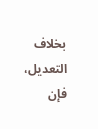بخلاف التعديل، فإن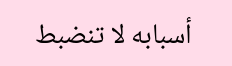أسبابه لا تنضبط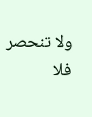ولا تنحصر فلا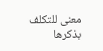معنى للتكلف بذكرها